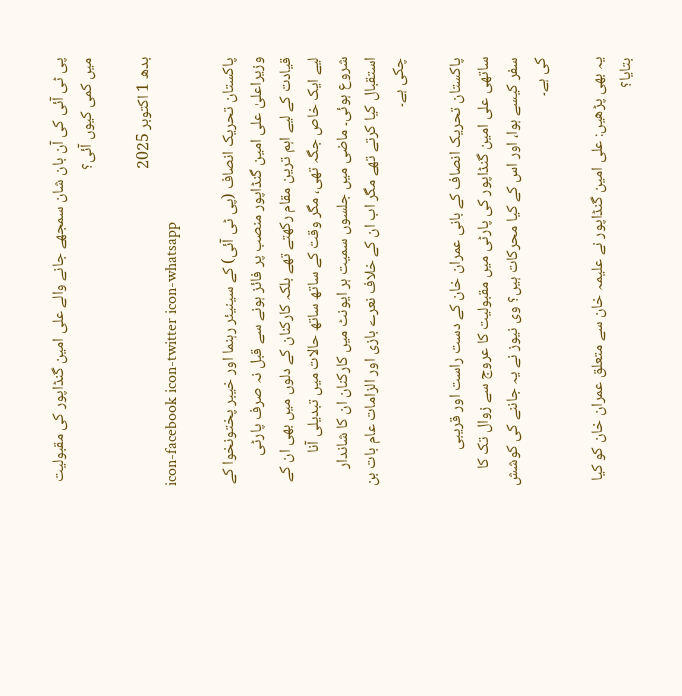پی ٹی آئی کی آن بان شان سمجھے جانے والے علی امین گنڈاپور کی مقبولیت میں کمی کیوں آئی؟

بدھ 1 اکتوبر 2025
icon-facebook icon-twitter icon-whatsapp

پاکستان تحریک انصاف (پی ٹی آئی) کے سینیئر رہنما اور خیبر پختونخوا کے وزیراعلیٰ علی امین گنڈاپور منصب پر فائز ہونے سے قبل نہ صرف پارٹی قیادت کے لیے اہم ترین مقام رکھتے تھے بلکہ کارکنان کے دلوں میں بھی ان کے لیے ایک خاص جگہ تھی، مگر وقت کے ساتھ ساتھ حالات میں تبدیلی آنا شروع ہوئی۔ ماضی میں جلسوں سمیت ہر ایونٹ میں کارکنان ان کا شاندار استقبال کیا کرتے تھے مگر اب ان کے خلاف نعرے بازی اور الزامات عام بات بن چکی ہے۔

پاکستان تحریک انصاف کے بانی عمران خان کے دست راست اور قریبی ساتھی علی امین گنڈاپور کی پارٹی میں مقبولیت کا عروج سے زوال تک کا سفر کیسے ہوا، اور اس کے کیا محرکات ہیں؟ وی نیوز نے یہ جاننے کی کوشش کی ہے۔

یہ بھی پڑھیں: علی امین گنڈاپور نے علیمہ خان سے متعلق عمران خان کو کیا بتایا؟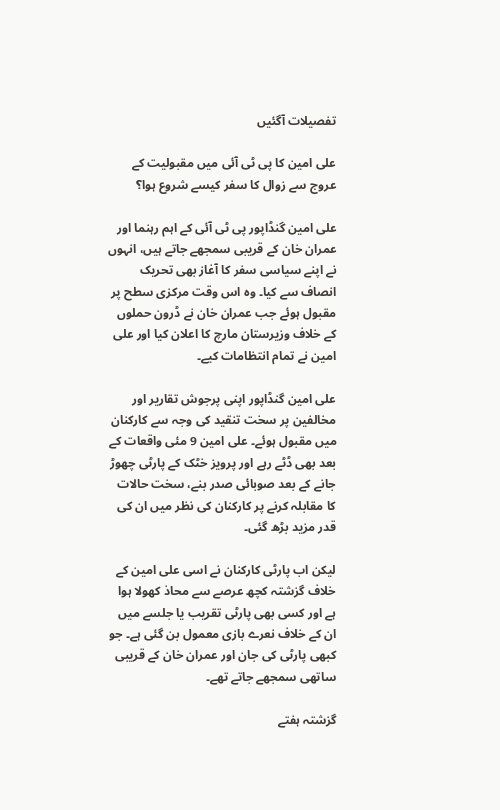تفصیلات آگئیں

علی امین کا پی ٹی آئی میں مقبولیت کے عروج سے زوال کا سفر کیسے شروع ہوا؟

علی امین گنڈاپور پی ٹی آئی کے اہم رہنما اور عمران خان کے قریبی سمجھے جاتے ہیں، انہوں نے اپنے سیاسی سفر کا آغاز بھی تحریک انصاف سے کیا۔ وہ اس وقت مرکزی سطح پر مقبول ہوئے جب عمران خان نے ڈرون حملوں کے خلاف وزیرستان مارچ کا اعلان کیا اور علی امین نے تمام انتظامات کیے۔

علی امین گنڈاپور اپنی پرجوش تقاریر اور مخالفین پر سخت تنقید کی وجہ سے کارکنان میں مقبول ہوئے۔ علی امین 9 مئی واقعات کے بعد بھی ڈٹے رہے اور پرویز خٹک کے پارٹی چھوڑ جانے کے بعد صوبائی صدر بنے، سخت حالات کا مقابلہ کرنے پر کارکنان کی نظر میں ان کی قدر مزید بڑھ گئی۔

لیکن اب پارٹی کارکنان نے اسی علی امین کے خلاف گزشتہ کچھ عرصے سے محاذ کھولا ہوا ہے اور کسی بھی پارٹی تقریب یا جلسے میں ان کے خلاف نعرے بازی معمول بن گئی ہے۔ جو کبھی پارٹی کی جان اور عمران خان کے قریبی ساتھی سمجھے جاتے تھے۔

گزشتہ ہفتے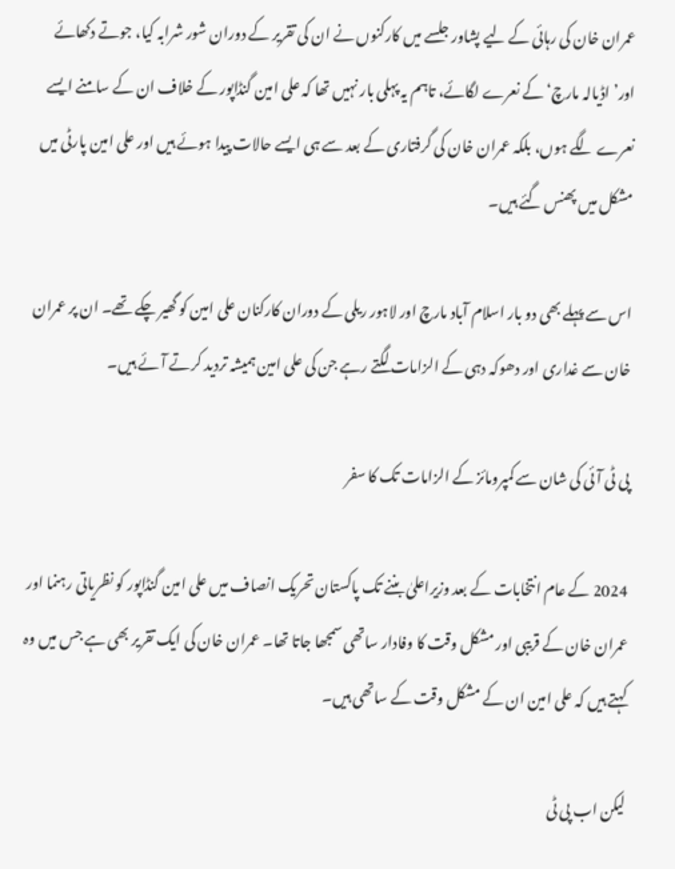عمران خان کی رہائی کے لیے پشاور جلسے میں کارکنوں نے ان کی تقریر کے دوران شور شرابہ کیا، جوتے دکھائے اور’اڈیالہ مارچ‘ کے نعرے لگائے، تاہم یہ پہلی بار نہیں تھا کہ علی امین گنڈاپور کے خلاف ان کے سامنے ایسے نعرے لگے ہوں، بلکہ عمران خان کی گرفتاری کے بعد سے ہی ایسے حالات پیدا ہوئے ہیں اور علی امین پارٹی میں مشکل میں پھنس گئے ہیں۔

اس سے پہلے بھی دو بار اسلام آباد مارچ اور لاہور ریلی کے دوران کارکنان علی امین کو گھیر چکے تھے۔ ان پر عمران خان سے غداری اور دھوکہ دہی کے الزامات لگتے رہے جن کی علی امین ہمیشہ تردید کرتے آئے ہیں۔

پی ٹی آئی کی شان سے کمپرومائز کے الزامات تک کا سفر

2024 کے عام انتخابات کے بعد وزیراعلیٰ بننے تک پاکستان تحریک انصاف میں علی امین گنڈاپور کو نظریاتی رہنما اور عمران خان کے قریبی اور مشکل وقت کا وفادار ساتھی سمجھا جاتا تھا۔ عمران خان کی ایک تقریر بھی ہے جس میں وہ کہتے ہیں کہ علی امین ان کے مشکل وقت کے ساتھی ہیں۔

لیکن اب پی ٹی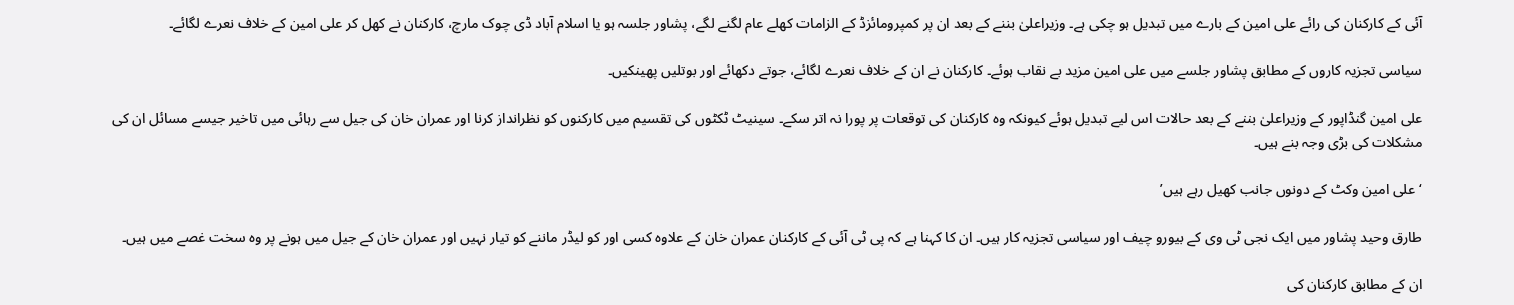آئی کے کارکنان کی رائے علی امین کے بارے میں تبدیل ہو چکی ہے۔ وزیراعلیٰ بننے کے بعد ان پر کمپرومائزڈ کے الزامات کھلے عام لگنے لگے، پشاور جلسہ ہو یا اسلام آباد ڈی چوک مارچ، کارکنان نے کھل کر علی امین کے خلاف نعرے لگائے۔

سیاسی تجزیہ کاروں کے مطابق پشاور جلسے میں علی امین مزید بے نقاب ہوئے۔ کارکنان نے ان کے خلاف نعرے لگائے، جوتے دکھائے اور بوتلیں پھینکیں۔

علی امین گنڈاپور کے وزیراعلیٰ بننے کے بعد حالات اس لیے تبدیل ہوئے کیونکہ وہ کارکنان کی توقعات پر پورا نہ اتر سکے۔ سینیٹ ٹکٹوں کی تقسیم میں کارکنوں کو نظرانداز کرنا اور عمران خان کی جیل سے رہائی میں تاخیر جیسے مسائل ان کی مشکلات کی بڑی وجہ بنے ہیں۔

‘علی امین وکٹ کے دونوں جانب کھیل رہے ہیں’

طارق وحید پشاور میں ایک نجی ٹی وی کے بیورو چیف اور سیاسی تجزیہ کار ہیں۔ ان کا کہنا ہے کہ پی ٹی آئی کے کارکنان عمران خان کے علاوہ کسی اور کو لیڈر ماننے کو تیار نہیں اور عمران خان کے جیل میں ہونے پر وہ سخت غصے میں ہیں۔

ان کے مطابق کارکنان کی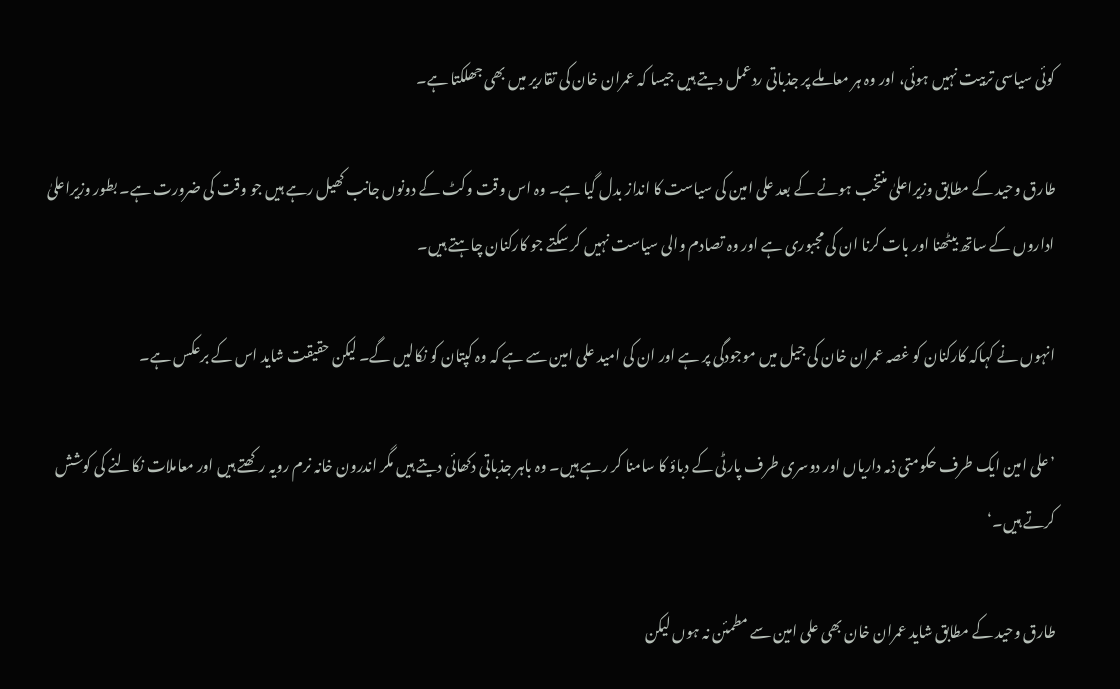کوئی سیاسی تربیت نہیں ہوئی، اور وہ ہر معاملے پر جذباتی ردعمل دیتے ہیں جیسا کہ عمران خان کی تقاریر میں بھی جھلکتا ہے۔

طارق وحید کے مطابق وزیراعلیٰ منتخب ہونے کے بعد علی امین کی سیاست کا انداز بدل گیا ہے۔ وہ اس وقت وکٹ کے دونوں جانب کھیل رہے ہیں جو وقت کی ضرورت ہے۔ بطور وزیراعلیٰ اداروں کے ساتھ بیٹھنا اور بات کرنا ان کی مجبوری ہے اور وہ تصادم والی سیاست نہیں کر سکتے جو کارکنان چاہتے ہیں۔

انہوں نے کہاکہ کارکنان کو غصہ عمران خان کی جیل میں موجودگی پر ہے اور ان کی امید علی امین سے ہے کہ وہ کپتان کو نکالیں گے۔ لیکن حقیقت شاید اس کے برعکس ہے۔

’علی امین ایک طرف حکومتی ذمہ داریاں اور دوسری طرف پارٹی کے دباؤ کا سامنا کر رہے ہیں۔ وہ باہر جذباتی دکھائی دیتے ہیں مگر اندرون خانہ نرم رویہ رکھتے ہیں اور معاملات نکالنے کی کوشش کرتے ہیں۔‘

طارق وحید کے مطابق شاید عمران خان بھی علی امین سے مطمئن نہ ہوں لیکن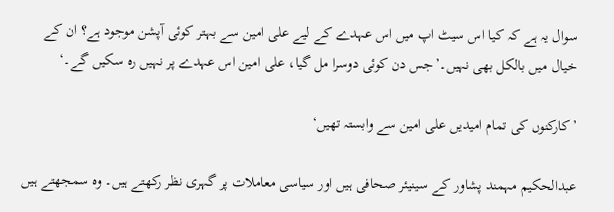سوال یہ ہے کہ کیا اس سیٹ اپ میں اس عہدے کے لیے علی امین سے بہتر کوئی آپشن موجود ہے؟ ان کے خیال میں بالکل بھی نہیں۔’جس دن کوئی دوسرا مل گیا، علی امین اس عہدے پر نہیں رہ سکیں گے۔‘

’کارکنوں کی تمام امیدیں علی امین سے وابستہ تھیں‘

عبدالحکیم مہمند پشاور کے سینیئر صحافی ہیں اور سیاسی معاملات پر گہری نظر رکھتے ہیں۔ وہ سمجھتے ہیں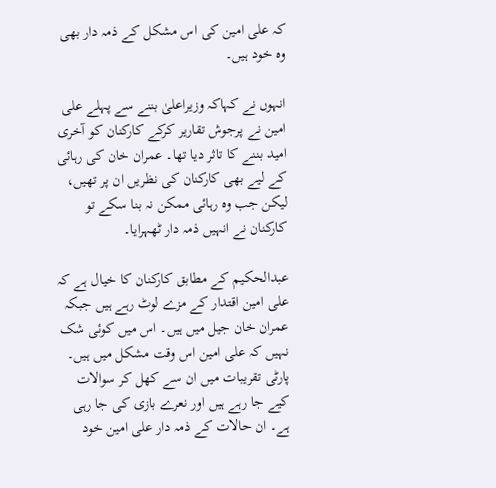کہ علی امین کی اس مشکل کے ذمہ دار بھی وہ خود ہیں۔

انہوں نے کہاکہ وزیراعلیٰ بننے سے پہلے علی امین نے پرجوش تقاریر کرکے کارکنان کو آخری امید بننے کا تاثر دیا تھا۔ عمران خان کی رہائی کے لیے بھی کارکنان کی نظریں ان پر تھیں، لیکن جب وہ رہائی ممکن نہ بنا سکے تو کارکنان نے انہیں ذمہ دار ٹھہرایا۔

عبدالحکیم کے مطابق کارکنان کا خیال ہے کہ علی امین اقتدار کے مزے لوٹ رہے ہیں جبکہ عمران خان جیل میں ہیں۔ اس میں کوئی شک نہیں کہ علی امین اس وقت مشکل میں ہیں۔ پارٹی تقریبات میں ان سے کھل کر سوالات کیے جا رہے ہیں اور نعرے بازی کی جا رہی ہے۔ ان حالات کے ذمہ دار علی امین خود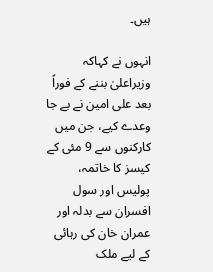ہیں۔

انہوں نے کہاکہ وزیراعلیٰ بننے کے فوراً بعد علی امین نے بے جا وعدے کیے، جن میں کارکنوں سے 9 مئی کے کیسز کا خاتمہ، پولیس اور سول افسران سے بدلہ اور عمران خان کی رہائی کے لیے ملک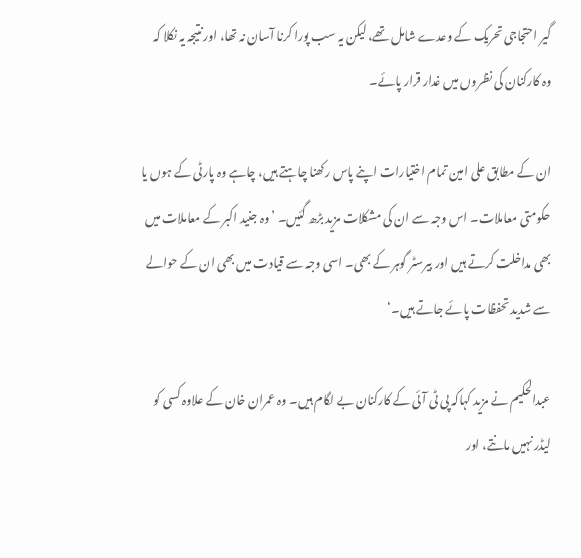گیر احتجاجی تحریک کے وعدے شامل تھے، لیکن یہ سب پورا کرنا آسان نہ تھا، اور نتیجہ یہ نکلا کہ وہ کارکنان کی نظروں میں غدار قرار پائے۔

ان کے مطابق علی امین تمام اختیارات اپنے پاس رکھنا چاہتے ہیں، چاہے وہ پارٹی کے ہوں یا حکومتی معاملات۔ اس وجہ سے ان کی مشکلات مزید بڑھ گئیں۔ ’وہ جنید اکبر کے معاملات میں بھی مداخلت کرتے ہیں اور بیرسٹر گوہر کے بھی۔ اسی وجہ سے قیادت میں بھی ان کے حوالے سے شدید تحفظات پائے جاتے ہیں۔‘

عبدالحکیم نے مزید کہاکہ پی ٹی آئی کے کارکنان بے لگام ہیں۔ وہ عمران خان کے علاوہ کسی کو لیڈر نہیں مانتے، اور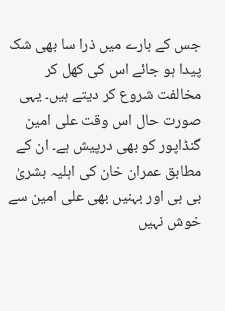جس کے بارے میں ذرا سا بھی شک پیدا ہو جائے اس کی کھل کر مخالفت شروع کر دیتے ہیں۔ یہی صورت حال اس وقت علی امین گنڈاپور کو بھی درپیش ہے۔ ان کے مطابق عمران خان کی اہلیہ بشریٰ بی بی اور بہنیں بھی علی امین سے خوش نہیں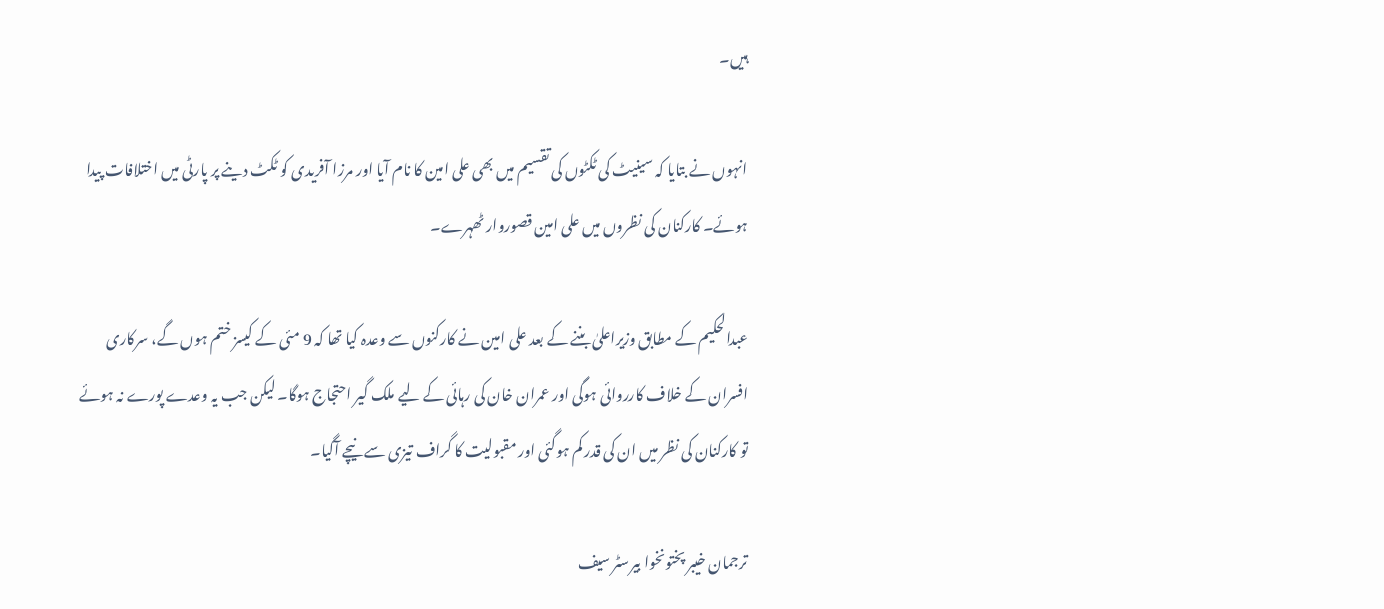ہیں۔

انہوں نے بتایا کہ سینیٹ کی ٹکٹوں کی تقسیم میں بھی علی امین کا نام آیا اور مرزا آفریدی کو ٹکٹ دینے پر پارٹی میں اختلافات پیدا ہوئے۔ کارکنان کی نظروں میں علی امین قصوروار ٹھہرے۔

عبدالحکیم کے مطابق وزیراعلیٰ بننے کے بعد علی امین نے کارکنوں سے وعدہ کیا تھا کہ 9 مئی کے کیسز ختم ہوں گے، سرکاری افسران کے خلاف کارروائی ہوگی اور عمران خان کی رہائی کے لیے ملک گیر احتجاج ہوگا۔ لیکن جب یہ وعدے پورے نہ ہوئے تو کارکنان کی نظر میں ان کی قدر کم ہوگئی اور مقبولیت کا گراف تیزی سے نیچے آگیا۔

ترجمان خیبر پختونخوا بیرسٹر سیف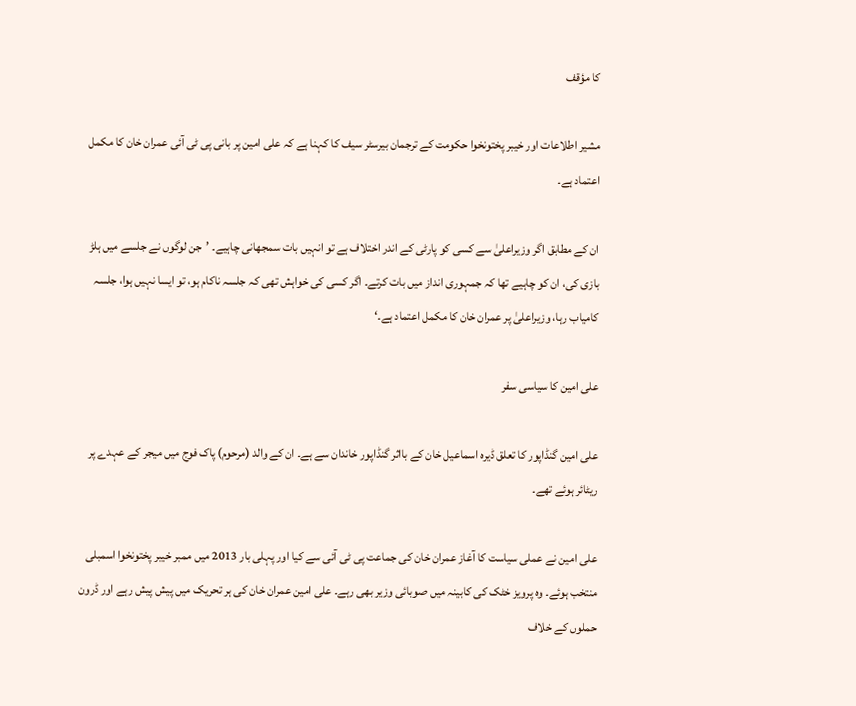کا مؤقف

مشیر اطلاعات اور خیبر پختونخوا حکومت کے ترجمان بیرسٹر سیف کا کہنا ہے کہ علی امین پر بانی پی ٹی آئی عمران خان کا مکمل اعتماد ہے۔

ان کے مطابق اگر وزیراعلیٰ سے کسی کو پارٹی کے اندر اختلاف ہے تو انہیں بات سمجھانی چاہیے۔ ’جن لوگوں نے جلسے میں ہلڑ بازی کی، ان کو چاہیے تھا کہ جمہوری انداز میں بات کرتے۔ اگر کسی کی خواہش تھی کہ جلسہ ناکام ہو، تو ایسا نہیں ہوا، جلسہ کامیاب رہا، وزیراعلیٰ پر عمران خان کا مکمل اعتماد ہے۔‘

علی امین کا سیاسی سفر

علی امین گنڈاپور کا تعلق ڈیرہ اسماعیل خان کے بااثر گنڈاپور خاندان سے ہے۔ ان کے والد (مرحوم) پاک فوج میں میجر کے عہدے پر ریٹائر ہوئے تھے۔

علی امین نے عملی سیاست کا آغاز عمران خان کی جماعت پی ٹی آئی سے کیا اور پہلی بار 2013 میں ممبر خیبر پختونخوا اسمبلی منتخب ہوئے۔ وہ پرویز خٹک کی کابینہ میں صوبائی وزیر بھی رہے۔ علی امین عمران خان کی ہر تحریک میں پیش پیش رہے اور ڈرون حملوں کے خلاف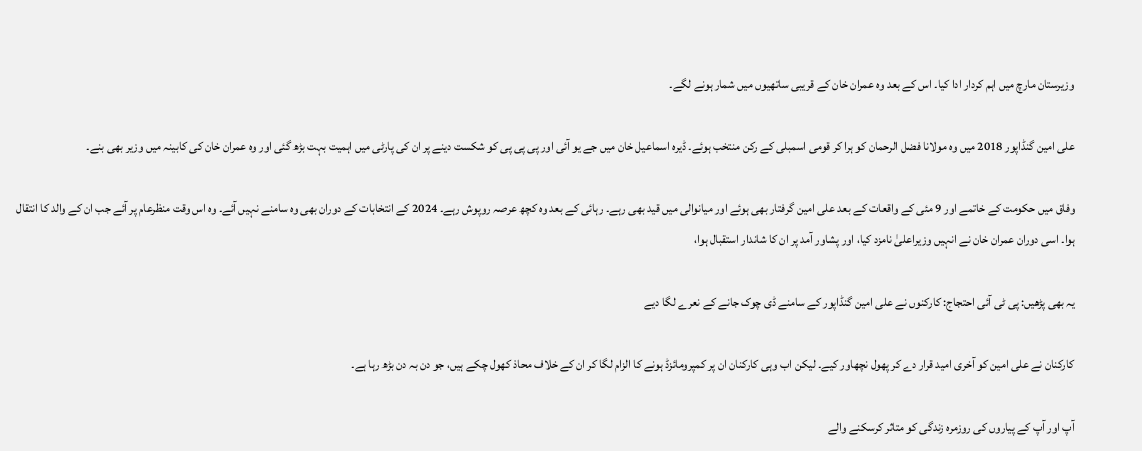وزیرستان مارچ میں اہم کردار ادا کیا۔ اس کے بعد وہ عمران خان کے قریبی ساتھیوں میں شمار ہونے لگے۔

علی امین گنڈاپور 2018 میں وہ مولانا فضل الرحمان کو ہرا کر قومی اسمبلی کے رکن منتخب ہوئے۔ ڈیرہ اسماعیل خان میں جے یو آئی اور پی پی پی کو شکست دینے پر ان کی پارٹی میں اہمیت بہت بڑھ گئی اور وہ عمران خان کی کابینہ میں وزیر بھی بنے۔

وفاق میں حکومت کے خاتمے اور 9 مئی کے واقعات کے بعد علی امین گرفتار بھی ہوئے اور میانوالی میں قید بھی رہے۔ رہائی کے بعد وہ کچھ عرصہ روپوش رہے۔ 2024 کے انتخابات کے دوران بھی وہ سامنے نہیں آئے۔ وہ اس وقت منظرعام پر آئے جب ان کے والد کا انتقال ہوا۔ اسی دوران عمران خان نے انہیں وزیراعلیٰ نامزد کیا، اور پشاور آمد پر ان کا شاندار استقبال ہوا،

یہ بھی پڑھیں: پی ٹی آئی احتجاج: کارکنوں نے علی امین گنڈاپور کے سامنے ڈی چوک جانے کے نعرے لگا دیے

کارکنان نے علی امین کو آخری امید قرار دے کر پھول نچھاور کیے۔ لیکن اب وہی کارکنان ان پر کمپرومائزڈ ہونے کا الزام لگا کر ان کے خلاف محاذ کھول چکے ہیں، جو دن بہ دن بڑھ رہا ہے۔

آپ اور آپ کے پیاروں کی روزمرہ زندگی کو متاثر کرسکنے والے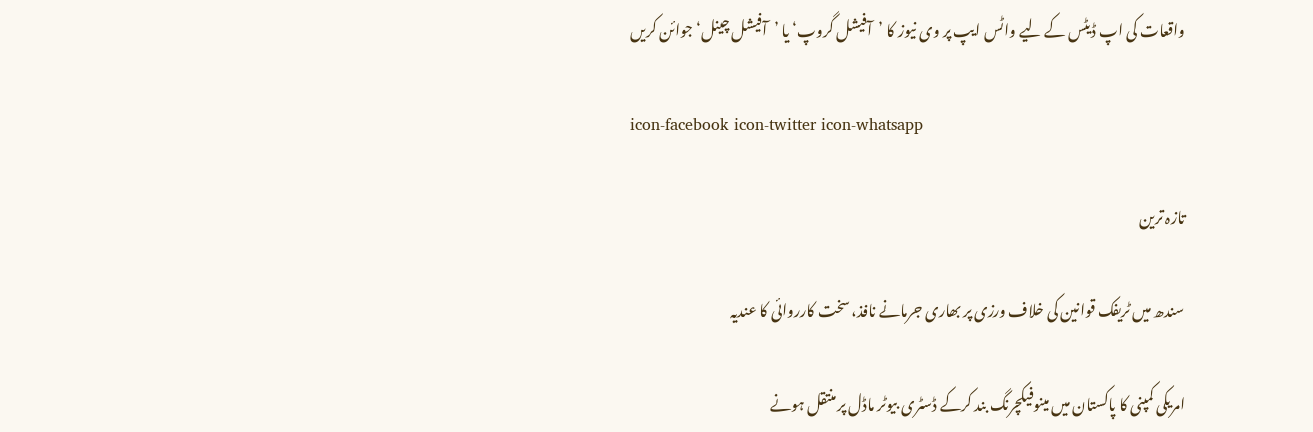واقعات کی اپ ڈیٹس کے لیے واٹس ایپ پر وی نیوز کا ’آفیشل گروپ‘ یا ’آفیشل چینل‘ جوائن کریں

icon-facebook icon-twitter icon-whatsapp

تازہ ترین

سندھ میں ٹریفک قوانین کی خلاف ورزی پر بھاری جرمانے نافذ، سخت کارروائی کا عندیہ

امریکی کمپنی کا پاکستان میں مینوفیکچرنگ بند کرکے ڈسٹری بیوٹر ماڈل پر منتقل ہونے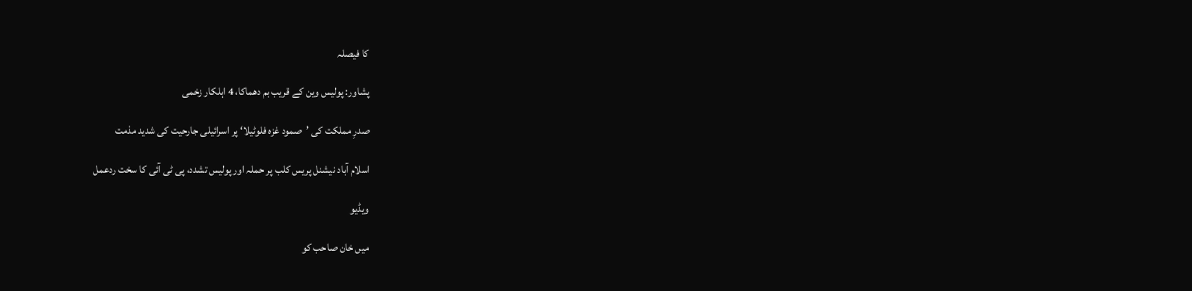کا فیصلہ

پشاور: پولیس وین کے قریب بم دھماکا، 4 اہلکار زخمی

صدرِ مملکت کی ’صمود غزہ فلوٹیلا‘ پر اسرائیلی جارحیت کی شدید مذمت

اسلام آباد نیشنل پریس کلب پر حملہ اور پولیس تشدد، پی ٹی آئی کا سخت ردعمل

ویڈیو

میں خان صاحب کو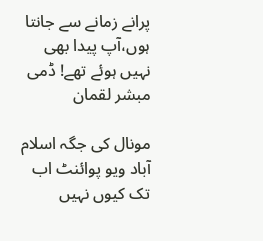پرانے زمانے سے جانتا ہوں،آپ پیدا بھی نہیں ہوئے تھے! ڈمی مبشر لقمان

مونال کی جگہ اسلام آباد ویو پوائنٹ اب تک کیوں نہیں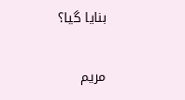بنایا گیا؟

مریم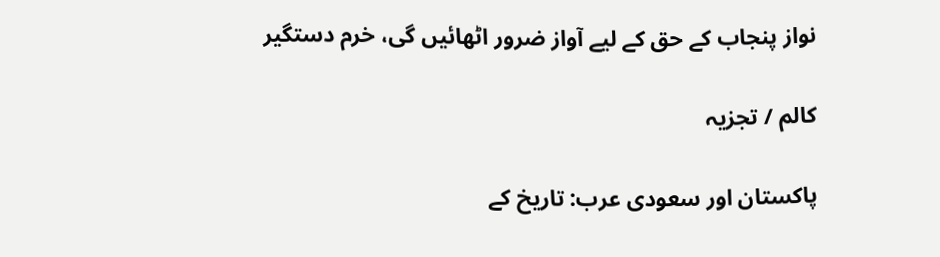نواز پنجاب کے حق کے لیے آواز ضرور اٹھائیں گی، خرم دستگیر

کالم / تجزیہ

پاکستان اور سعودی عرب: تاریخ کے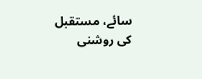سائے، مستقبل کی روشنی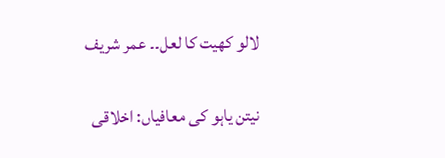لالو کھیت کا لعل۔۔ عمر شریف

نیتن یاہو کی معافیاں: اخلاقی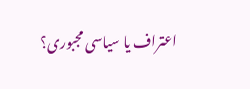اعتراف یا سیاسی مجبوری؟